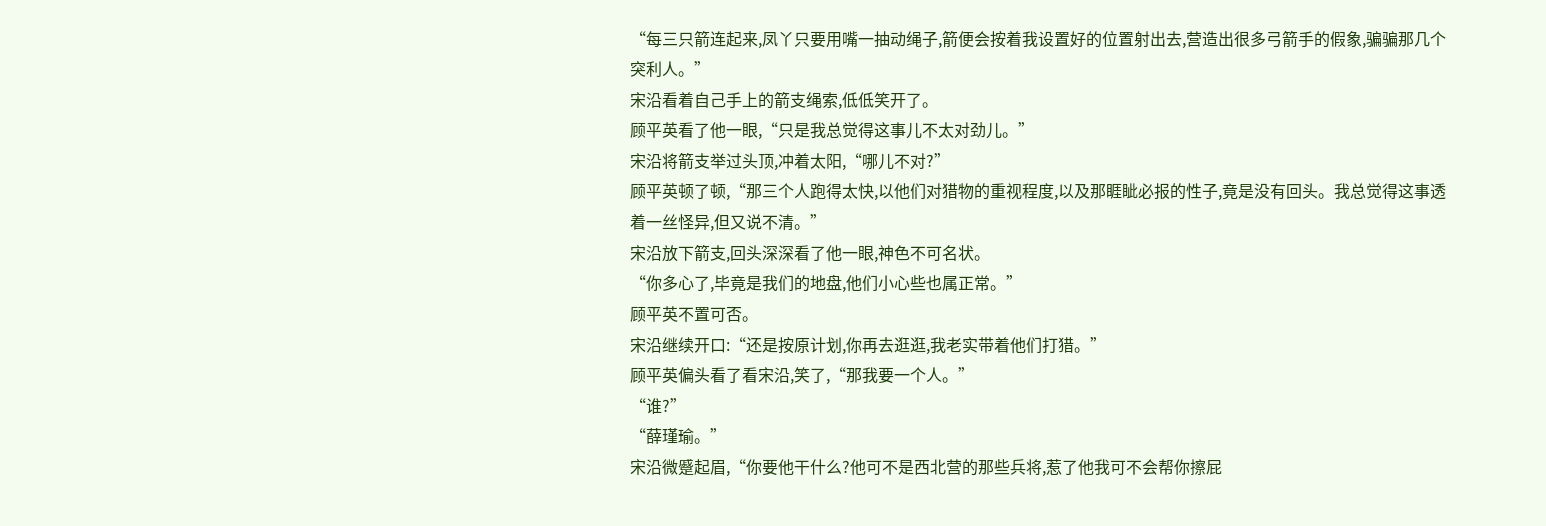“每三只箭连起来,凤丫只要用嘴一抽动绳子,箭便会按着我设置好的位置射出去,营造出很多弓箭手的假象,骗骗那几个突利人。”
宋沿看着自己手上的箭支绳索,低低笑开了。
顾平英看了他一眼,“只是我总觉得这事儿不太对劲儿。”
宋沿将箭支举过头顶,冲着太阳,“哪儿不对?”
顾平英顿了顿,“那三个人跑得太快,以他们对猎物的重视程度,以及那睚眦必报的性子,竟是没有回头。我总觉得这事透着一丝怪异,但又说不清。”
宋沿放下箭支,回头深深看了他一眼,神色不可名状。
“你多心了,毕竟是我们的地盘,他们小心些也属正常。”
顾平英不置可否。
宋沿继续开口:“还是按原计划,你再去逛逛,我老实带着他们打猎。”
顾平英偏头看了看宋沿,笑了,“那我要一个人。”
“谁?”
“薛瑾瑜。”
宋沿微蹙起眉,“你要他干什么?他可不是西北营的那些兵将,惹了他我可不会帮你擦屁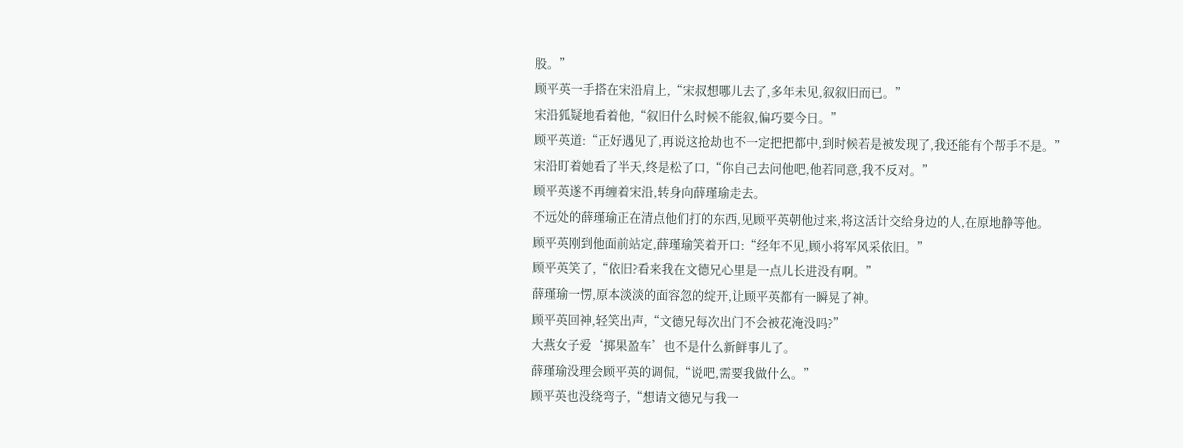股。”
顾平英一手搭在宋沿肩上,“宋叔想哪儿去了,多年未见,叙叙旧而已。”
宋沿狐疑地看着他,“叙旧什么时候不能叙,偏巧要今日。”
顾平英道:“正好遇见了,再说这抢劫也不一定把把都中,到时候若是被发现了,我还能有个帮手不是。”
宋沿盯着她看了半天,终是松了口,“你自己去问他吧,他若同意,我不反对。”
顾平英遂不再缠着宋沿,转身向薛瑾瑜走去。
不远处的薛瑾瑜正在清点他们打的东西,见顾平英朝他过来,将这活计交给身边的人,在原地静等他。
顾平英刚到他面前站定,薛瑾瑜笑着开口:“经年不见,顾小将军风采依旧。”
顾平英笑了,“依旧?看来我在文德兄心里是一点儿长进没有啊。”
薛瑾瑜一愣,原本淡淡的面容忽的绽开,让顾平英都有一瞬晃了神。
顾平英回神,轻笑出声,“文德兄每次出门不会被花淹没吗?”
大燕女子爱‘掷果盈车’也不是什么新鲜事儿了。
薛瑾瑜没理会顾平英的调侃,“说吧,需要我做什么。”
顾平英也没绕弯子,“想请文德兄与我一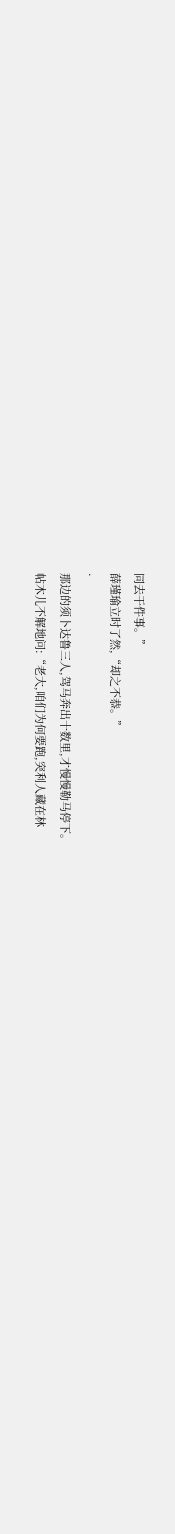同去干件事。”
薛瑾瑜立时了然,“却之不恭。”
·
那边的须卜达鲁三人,驾马奔出十数里,才慢慢勒马停下。
帖木儿不解地问:“老大,咱们为何要跑,突利人藏在林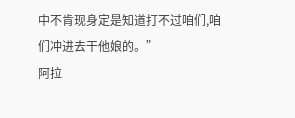中不肯现身定是知道打不过咱们,咱们冲进去干他娘的。”
阿拉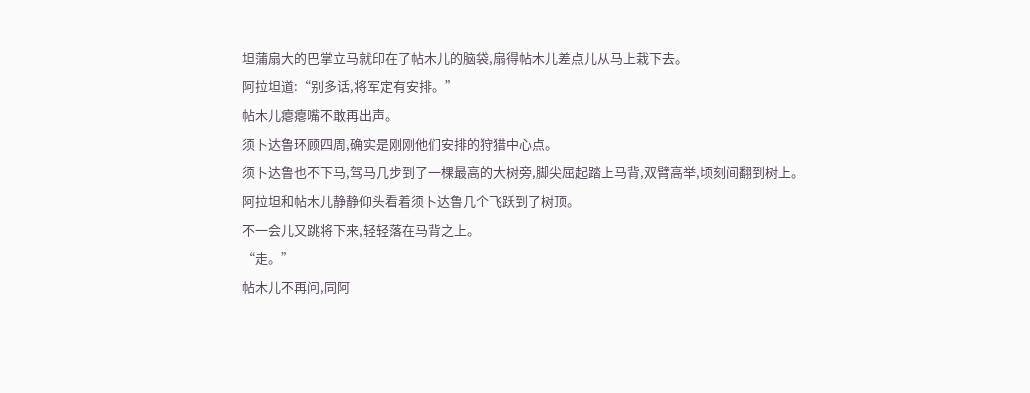坦蒲扇大的巴掌立马就印在了帖木儿的脑袋,扇得帖木儿差点儿从马上栽下去。
阿拉坦道:“别多话,将军定有安排。”
帖木儿瘪瘪嘴不敢再出声。
须卜达鲁环顾四周,确实是刚刚他们安排的狩猎中心点。
须卜达鲁也不下马,驾马几步到了一棵最高的大树旁,脚尖屈起踏上马背,双臂高举,顷刻间翻到树上。
阿拉坦和帖木儿静静仰头看着须卜达鲁几个飞跃到了树顶。
不一会儿又跳将下来,轻轻落在马背之上。
“走。”
帖木儿不再问,同阿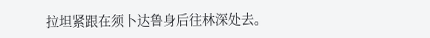拉坦紧跟在须卜达鲁身后往林深处去。